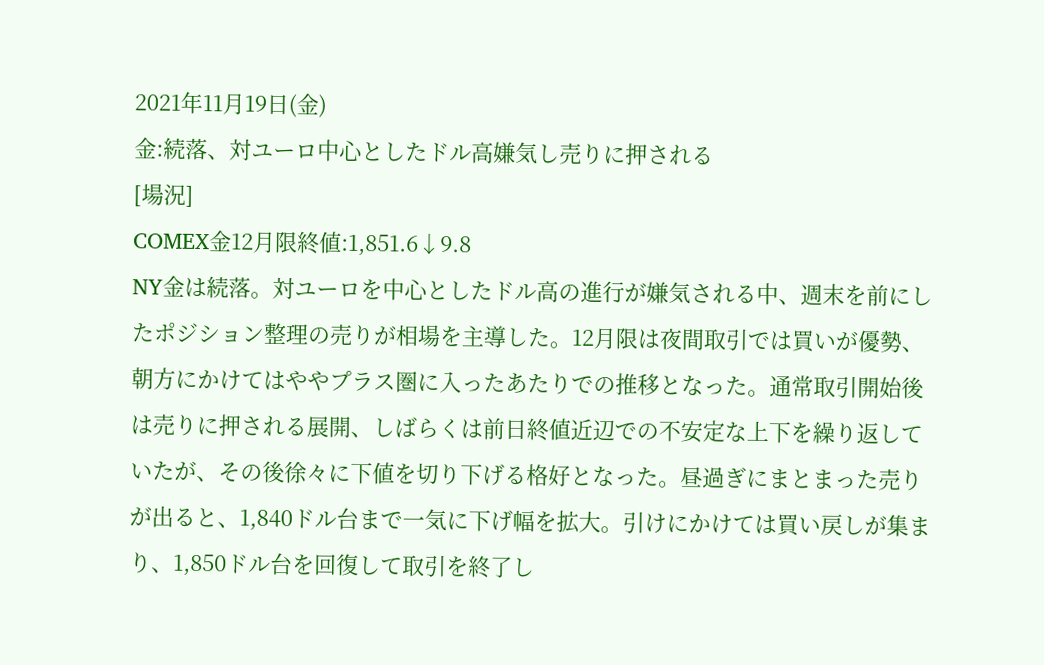2021年11月19日(金)
金:続落、対ユーロ中心としたドル高嫌気し売りに押される
[場況]
COMEX金12月限終値:1,851.6↓9.8
NY金は続落。対ユーロを中心としたドル高の進行が嫌気される中、週末を前にしたポジション整理の売りが相場を主導した。12月限は夜間取引では買いが優勢、朝方にかけてはややプラス圏に入ったあたりでの推移となった。通常取引開始後は売りに押される展開、しばらくは前日終値近辺での不安定な上下を繰り返していたが、その後徐々に下値を切り下げる格好となった。昼過ぎにまとまった売りが出ると、1,840ドル台まで一気に下げ幅を拡大。引けにかけては買い戻しが集まり、1,850ドル台を回復して取引を終了し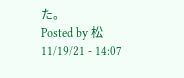た。
Posted by 松 11/19/21 - 14:07